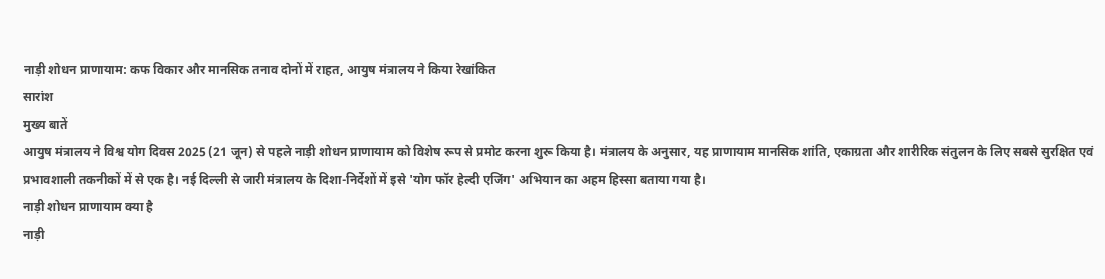नाड़ी शोधन प्राणायाम: कफ विकार और मानसिक तनाव दोनों में राहत, आयुष मंत्रालय ने किया रेखांकित
सारांश
मुख्य बातें
आयुष मंत्रालय ने विश्व योग दिवस 2025 (21 जून) से पहले नाड़ी शोधन प्राणायाम को विशेष रूप से प्रमोट करना शुरू किया है। मंत्रालय के अनुसार, यह प्राणायाम मानसिक शांति, एकाग्रता और शारीरिक संतुलन के लिए सबसे सुरक्षित एवं प्रभावशाली तकनीकों में से एक है। नई दिल्ली से जारी मंत्रालय के दिशा-निर्देशों में इसे 'योग फॉर हेल्दी एजिंग' अभियान का अहम हिस्सा बताया गया है।
नाड़ी शोधन प्राणायाम क्या है
नाड़ी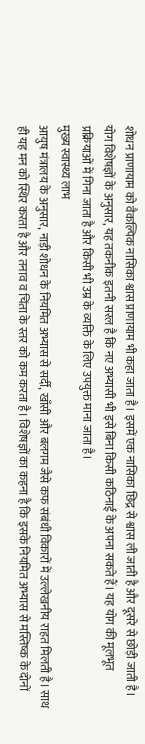शोधन प्राणायाम को वैकल्पिक नासिका श्वास प्राणायाम भी कहा जाता है। इसमें एक नासिका छिद्र से श्वास ली जाती है और दूसरे से छोड़ी जाती है। योग विशेषज्ञों के अनुसार, यह तकनीक इतनी सरल है कि नए अभ्यासी भी इसे बिना किसी कठिनाई के अपना सकते हैं। यह योग की मूलभूत प्रक्रियाओं में गिना जाता है और किसी भी उम्र के व्यक्ति के लिए उपयुक्त माना जाता है।
मुख्य स्वास्थ्य लाभ
आयुष मंत्रालय के अनुसार, नाड़ी शोधन के नियमित अभ्यास से सर्दी, खाँसी और बलगम जैसे कफ संबंधी विकारों में उल्लेखनीय राहत मिलती है। साथ ही यह मन को स्थिर करता है और तनाव व चिंता के स्तर को कम करता है। विशेषज्ञों का कहना है कि इसके नियमित अभ्यास से मस्तिष्क के दोनों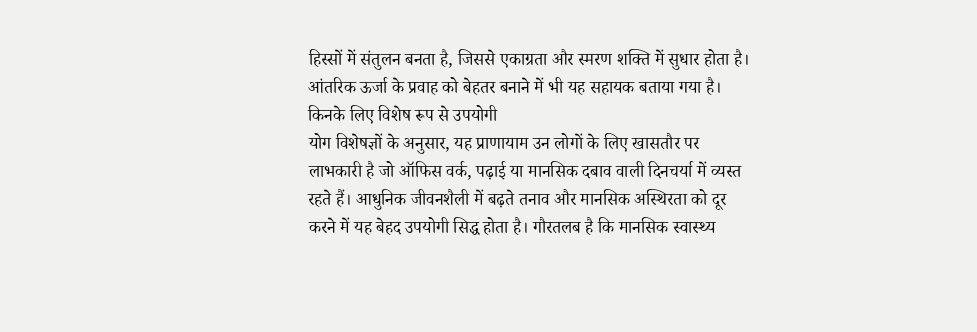हिस्सों में संतुलन बनता है, जिससे एकाग्रता और स्मरण शक्ति में सुधार होता है। आंतरिक ऊर्जा के प्रवाह को बेहतर बनाने में भी यह सहायक बताया गया है।
किनके लिए विशेष रूप से उपयोगी
योग विशेषज्ञों के अनुसार, यह प्राणायाम उन लोगों के लिए खासतौर पर लाभकारी है जो ऑफिस वर्क, पढ़ाई या मानसिक दबाव वाली दिनचर्या में व्यस्त रहते हैं। आधुनिक जीवनशैली में बढ़ते तनाव और मानसिक अस्थिरता को दूर करने में यह बेहद उपयोगी सिद्ध होता है। गौरतलब है कि मानसिक स्वास्थ्य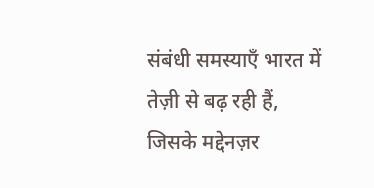संबंधी समस्याएँ भारत में तेज़ी से बढ़ रही हैं, जिसके मद्देनज़र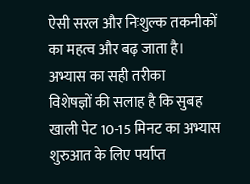ऐसी सरल और निःशुल्क तकनीकों का महत्व और बढ़ जाता है।
अभ्यास का सही तरीका
विशेषज्ञों की सलाह है कि सुबह खाली पेट 10-15 मिनट का अभ्यास शुरुआत के लिए पर्याप्त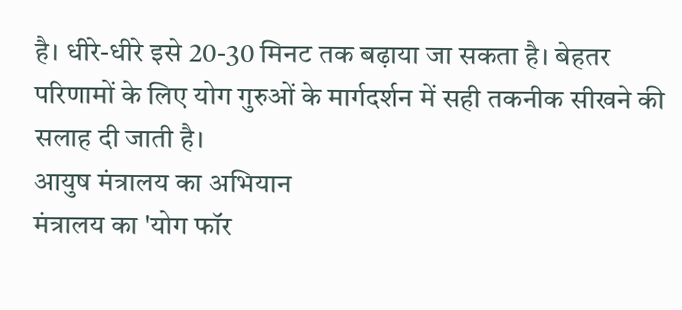है। धीरे-धीरे इसे 20-30 मिनट तक बढ़ाया जा सकता है। बेहतर परिणामों के लिए योग गुरुओं के मार्गदर्शन में सही तकनीक सीखने की सलाह दी जाती है।
आयुष मंत्रालय का अभियान
मंत्रालय का 'योग फॉर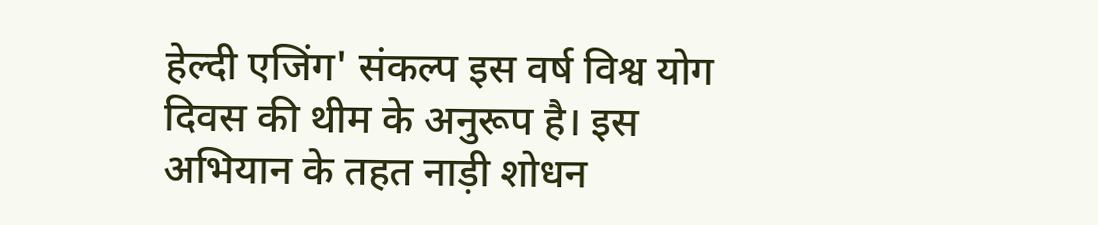हेल्दी एजिंग' संकल्प इस वर्ष विश्व योग दिवस की थीम के अनुरूप है। इस अभियान के तहत नाड़ी शोधन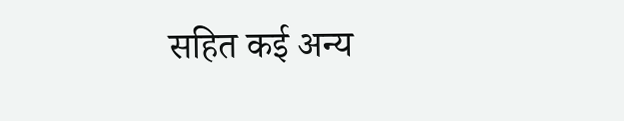सहित कई अन्य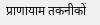प्राणायाम तकनीकों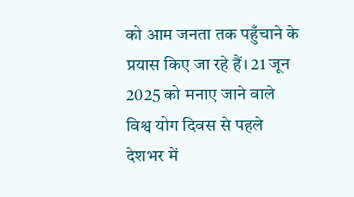को आम जनता तक पहुँचाने के प्रयास किए जा रहे हैं। 21 जून 2025 को मनाए जाने वाले विश्व योग दिवस से पहले देशभर में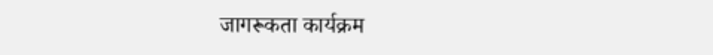जागरूकता कार्यक्रम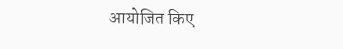आयोजित किए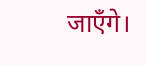जाएँगे।